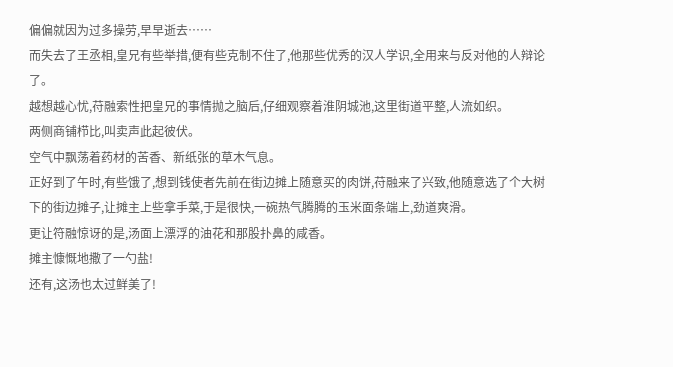偏偏就因为过多操劳,早早逝去……
而失去了王丞相,皇兄有些举措,便有些克制不住了,他那些优秀的汉人学识,全用来与反对他的人辩论了。
越想越心忧,苻融索性把皇兄的事情抛之脑后,仔细观察着淮阴城池,这里街道平整,人流如织。
两侧商铺栉比,叫卖声此起彼伏。
空气中飘荡着药材的苦香、新纸张的草木气息。
正好到了午时,有些饿了,想到钱使者先前在街边摊上随意买的肉饼,苻融来了兴致,他随意选了个大树下的街边摊子,让摊主上些拿手菜,于是很快,一碗热气腾腾的玉米面条端上,劲道爽滑。
更让符融惊讶的是,汤面上漂浮的油花和那股扑鼻的咸香。
摊主慷慨地撒了一勺盐!
还有,这汤也太过鲜美了!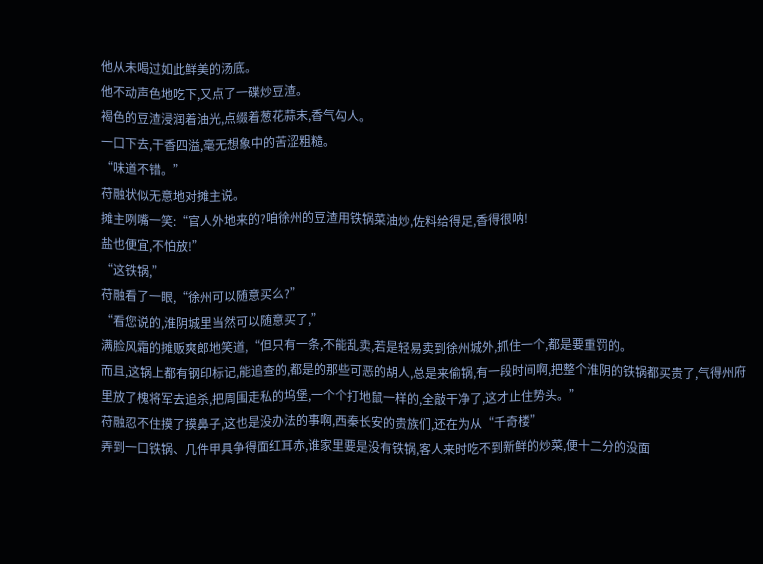他从未喝过如此鲜美的汤底。
他不动声色地吃下,又点了一碟炒豆渣。
褐色的豆渣浸润着油光,点缀着葱花蒜末,香气勾人。
一口下去,干香四溢,毫无想象中的苦涩粗糙。
“味道不错。”
苻融状似无意地对摊主说。
摊主咧嘴一笑:“官人外地来的?咱徐州的豆渣用铁锅菜油炒,佐料给得足,香得很呐!
盐也便宜,不怕放!”
“这铁锅,”
苻融看了一眼,“徐州可以随意买么?”
“看您说的,淮阴城里当然可以随意买了,”
满脸风霜的摊贩爽郎地笑道,“但只有一条,不能乱卖,若是轻易卖到徐州城外,抓住一个,都是要重罚的。
而且,这锅上都有钢印标记,能追查的,都是的那些可恶的胡人,总是来偷锅,有一段时间啊,把整个淮阴的铁锅都买贵了,气得州府里放了槐将军去追杀,把周围走私的坞堡,一个个打地鼠一样的,全敲干净了,这才止住势头。”
苻融忍不住摸了摸鼻子,这也是没办法的事啊,西秦长安的贵族们,还在为从“千奇楼”
弄到一口铁锅、几件甲具争得面红耳赤,谁家里要是没有铁锅,客人来时吃不到新鲜的炒菜,便十二分的没面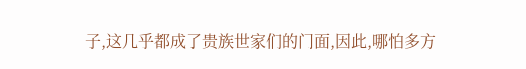子,这几乎都成了贵族世家们的门面,因此,哪怕多方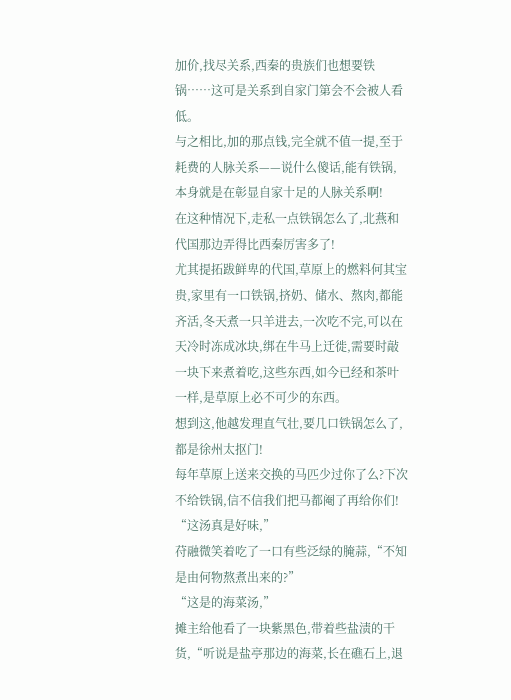加价,找尽关系,西秦的贵族们也想要铁锅……这可是关系到自家门第会不会被人看低。
与之相比,加的那点钱,完全就不值一提,至于耗费的人脉关系——说什么傻话,能有铁锅,本身就是在彰显自家十足的人脉关系啊!
在这种情况下,走私一点铁锅怎么了,北燕和代国那边弄得比西秦厉害多了!
尤其提拓跋鲜卑的代国,草原上的燃料何其宝贵,家里有一口铁锅,挤奶、储水、熬肉,都能齐活,冬天煮一只羊进去,一次吃不完,可以在天冷时冻成冰块,绑在牛马上迁徙,需要时敲一块下来煮着吃,这些东西,如今已经和茶叶一样,是草原上必不可少的东西。
想到这,他越发理直气壮,要几口铁锅怎么了,都是徐州太抠门!
每年草原上送来交换的马匹少过你了么?下次不给铁锅,信不信我们把马都阉了再给你们!
“这汤真是好味,”
苻融微笑着吃了一口有些泛绿的腌蒜,“不知是由何物熬煮出来的?”
“这是的海菜汤,”
摊主给他看了一块紫黑色,带着些盐渍的干货,“听说是盐亭那边的海菜,长在礁石上,退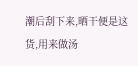潮后刮下来,晒干便是这货,用来做汤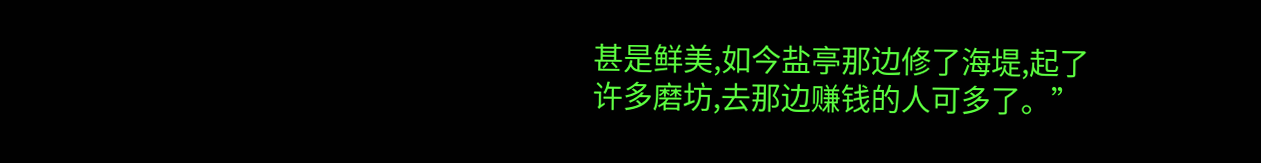甚是鲜美,如今盐亭那边修了海堤,起了许多磨坊,去那边赚钱的人可多了。”